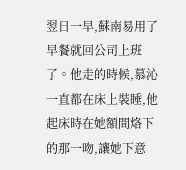翌日一早,蘇南易用了早餐就回公司上班了。他走的時候,慕沁一直都在床上裝睡,他起床時在她額間烙下的那一吻,讓她下意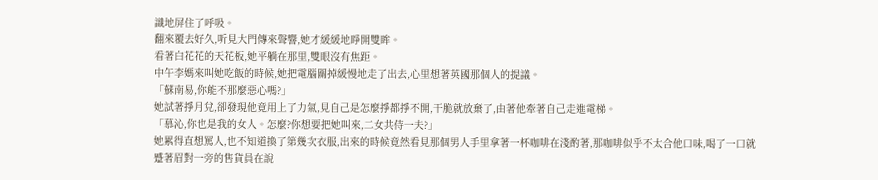識地屏住了呼吸。
翻來覆去好久,听見大門傳來聲響,她才緩緩地睜開雙眸。
看著白花花的天花板,她平躺在那里,雙眼沒有焦距。
中午李媽來叫她吃飯的時候,她把電腦關掉緩慢地走了出去,心里想著英國那個人的提議。
「蘇南易,你能不那麼惡心嗎?」
她試著掙月兌,卻發現他竟用上了力氣,見自己是怎麼掙都掙不開,干脆就放棄了,由著他牽著自己走進電梯。
「慕沁,你也是我的女人。怎麼?你想要把她叫來,二女共侍一夫?」
她累得直想罵人,也不知道換了第幾次衣服,出來的時候竟然看見那個男人手里拿著一杯咖啡在淺酌著,那咖啡似乎不太合他口味,喝了一口就蹙著眉對一旁的售貨員在說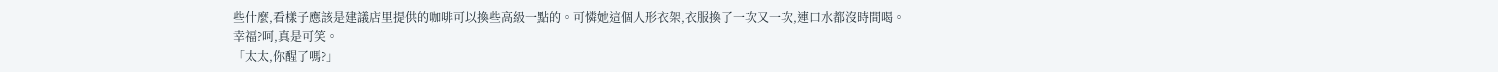些什麼,看樣子應該是建議店里提供的咖啡可以換些高級一點的。可憐她這個人形衣架,衣服換了一次又一次,連口水都沒時間喝。
幸福?呵,真是可笑。
「太太,你醒了嗎?」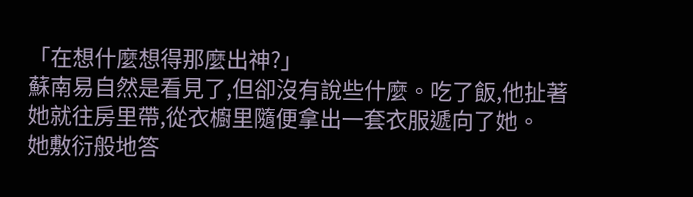「在想什麼想得那麼出神?」
蘇南易自然是看見了,但卻沒有說些什麼。吃了飯,他扯著她就往房里帶,從衣櫥里隨便拿出一套衣服遞向了她。
她敷衍般地答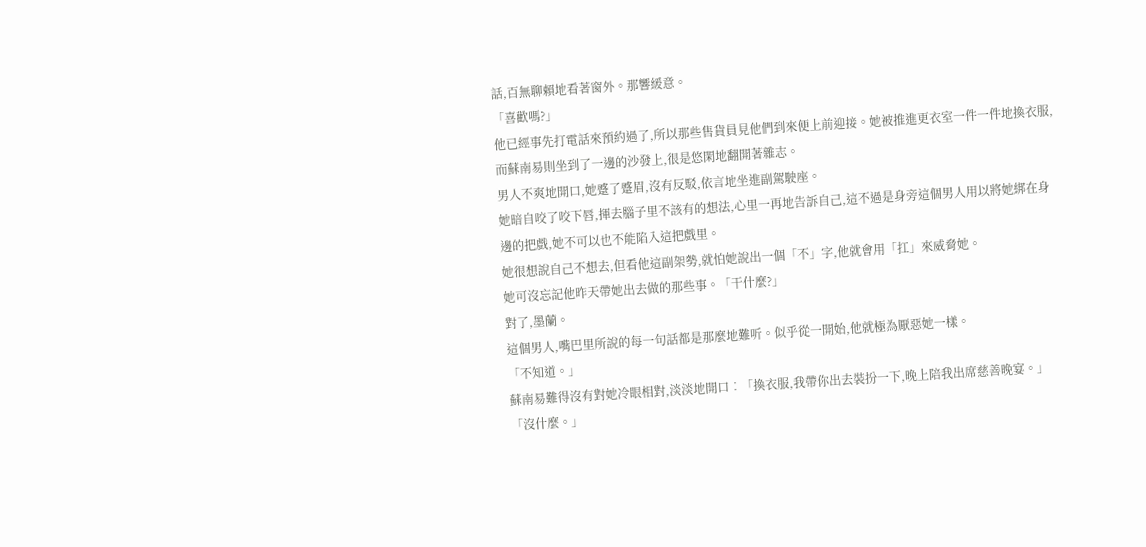話,百無聊賴地看著窗外。那響緩意。
「喜歡嗎?」
他已經事先打電話來預約過了,所以那些售貨員見他們到來便上前迎接。她被推進更衣室一件一件地換衣服,而蘇南易則坐到了一邊的沙發上,很是悠閑地翻開著雜志。
男人不爽地開口,她蹙了蹙眉,沒有反駁,依言地坐進副駕駛座。
她暗自咬了咬下唇,揮去腦子里不該有的想法,心里一再地告訴自己,這不過是身旁這個男人用以將她綁在身邊的把戲,她不可以也不能陷入這把戲里。
她很想說自己不想去,但看他這副架勢,就怕她說出一個「不」字,他就會用「扛」來威脅她。
她可沒忘記他昨天帶她出去做的那些事。「干什麼?」
對了,墨蘭。
這個男人,嘴巴里所說的每一句話都是那麼地難听。似乎從一開始,他就極為厭惡她一樣。
「不知道。」
蘇南易難得沒有對她冷眼相對,淡淡地開口︰「換衣服,我帶你出去裝扮一下,晚上陪我出席慈善晚宴。」
「沒什麼。」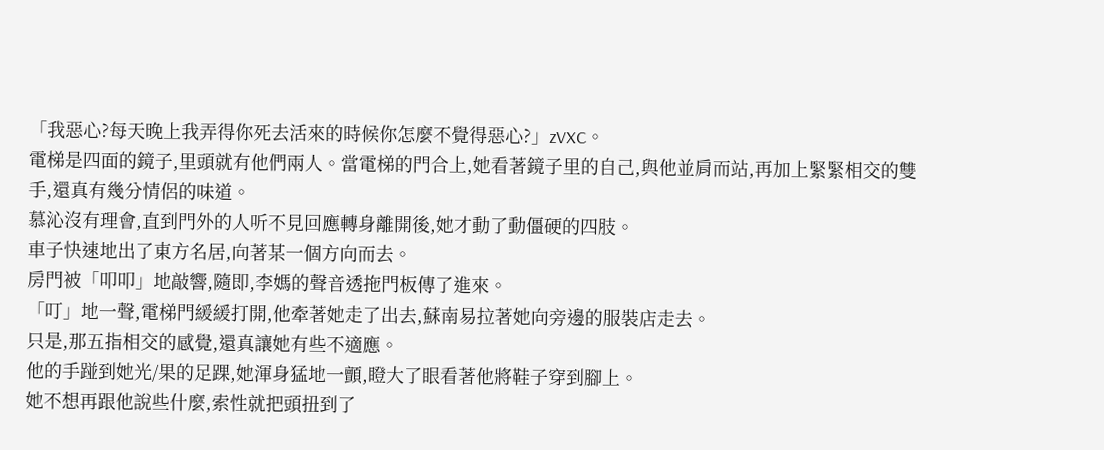「我惡心?每天晚上我弄得你死去活來的時候你怎麼不覺得惡心?」zVXC。
電梯是四面的鏡子,里頭就有他們兩人。當電梯的門合上,她看著鏡子里的自己,與他並肩而站,再加上緊緊相交的雙手,還真有幾分情侶的味道。
慕沁沒有理會,直到門外的人听不見回應轉身離開後,她才動了動僵硬的四肢。
車子快速地出了東方名居,向著某一個方向而去。
房門被「叩叩」地敲響,隨即,李媽的聲音透拖門板傳了進來。
「叮」地一聲,電梯門緩緩打開,他牽著她走了出去,蘇南易拉著她向旁邊的服裝店走去。
只是,那五指相交的感覺,還真讓她有些不適應。
他的手踫到她光/果的足踝,她渾身猛地一顫,瞪大了眼看著他將鞋子穿到腳上。
她不想再跟他說些什麼,索性就把頭扭到了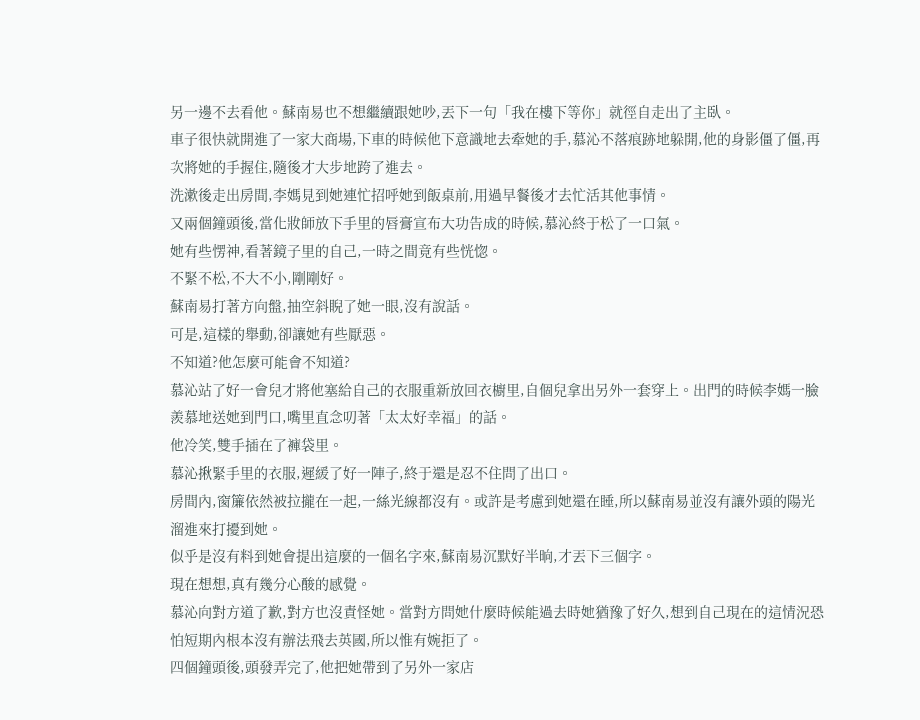另一邊不去看他。蘇南易也不想繼續跟她吵,丟下一句「我在樓下等你」就徑自走出了主臥。
車子很快就開進了一家大商場,下車的時候他下意識地去牽她的手,慕沁不落痕跡地躲開,他的身影僵了僵,再次將她的手握住,隨後才大步地跨了進去。
洗漱後走出房間,李媽見到她連忙招呼她到飯桌前,用過早餐後才去忙活其他事情。
又兩個鐘頭後,當化妝師放下手里的唇膏宣布大功告成的時候,慕沁終于松了一口氣。
她有些愣神,看著鏡子里的自己,一時之間竟有些恍惚。
不緊不松,不大不小,剛剛好。
蘇南易打著方向盤,抽空斜睨了她一眼,沒有說話。
可是,這樣的舉動,卻讓她有些厭惡。
不知道?他怎麼可能會不知道?
慕沁站了好一會兒才將他塞給自己的衣服重新放回衣櫥里,自個兒拿出另外一套穿上。出門的時候李媽一臉羨慕地送她到門口,嘴里直念叨著「太太好幸福」的話。
他冷笑,雙手插在了褲袋里。
慕沁揪緊手里的衣服,遲緩了好一陣子,終于還是忍不住問了出口。
房間內,窗簾依然被拉攏在一起,一絲光線都沒有。或許是考慮到她還在睡,所以蘇南易並沒有讓外頭的陽光溜進來打擾到她。
似乎是沒有料到她會提出這麼的一個名字來,蘇南易沉默好半晌,才丟下三個字。
現在想想,真有幾分心酸的感覺。
慕沁向對方道了歉,對方也沒責怪她。當對方問她什麼時候能過去時她猶豫了好久,想到自己現在的這情況恐怕短期內根本沒有辦法飛去英國,所以惟有婉拒了。
四個鐘頭後,頭發弄完了,他把她帶到了另外一家店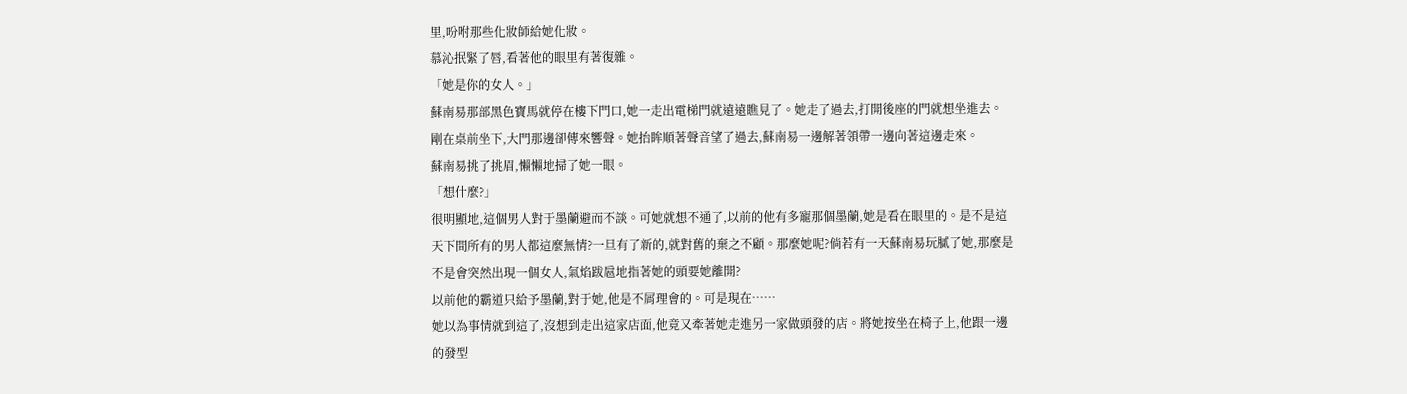里,吩咐那些化妝師給她化妝。
慕沁抿緊了唇,看著他的眼里有著復雜。
「她是你的女人。」
蘇南易那部黑色寶馬就停在樓下門口,她一走出電梯門就遠遠瞧見了。她走了過去,打開後座的門就想坐進去。
剛在桌前坐下,大門那邊卻傳來響聲。她抬眸順著聲音望了過去,蘇南易一邊解著領帶一邊向著這邊走來。
蘇南易挑了挑眉,懶懶地掃了她一眼。
「想什麼?」
很明顯地,這個男人對于墨蘭避而不談。可她就想不通了,以前的他有多寵那個墨蘭,她是看在眼里的。是不是這天下間所有的男人都這麼無情?一旦有了新的,就對舊的棄之不顧。那麼她呢?倘若有一天蘇南易玩膩了她,那麼是不是會突然出現一個女人,氣焰跋扈地指著她的頭要她離開?
以前他的霸道只給予墨蘭,對于她,他是不屑理會的。可是現在……
她以為事情就到這了,沒想到走出這家店面,他竟又牽著她走進另一家做頭發的店。將她按坐在椅子上,他跟一邊的發型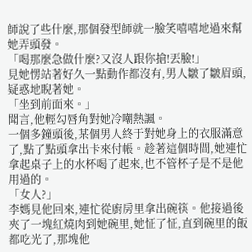師說了些什麼,那個發型師就一臉笑嘻嘻地過來幫她弄頭發。
「喝那麼急做什麼?又沒人跟你搶!丟臉!」
見她愣站著好久一點動作都沒有,男人皺了皺眉頭,疑惑地睨著她。
「坐到前面來。」
聞言,他輕勾唇角對她冷嘲熱諷。
一個多鐘頭後,某個男人終于對她身上的衣服滿意了,點了點頭拿出卡來付帳。趁著這個時間,她連忙拿起桌子上的水杯喝了起來,也不管杯子是不是他用過的。
「女人?」
李媽見他回來,連忙從廚房里拿出碗筷。他接過後夾了一塊紅燒肉到她碗里,她怔了怔,直到碗里的飯都吃光了,那塊他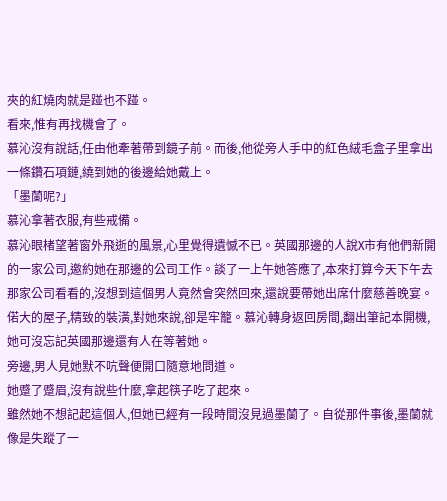夾的紅燒肉就是踫也不踫。
看來,惟有再找機會了。
慕沁沒有說話,任由他牽著帶到鏡子前。而後,他從旁人手中的紅色絨毛盒子里拿出一條鑽石項鏈,繞到她的後邊給她戴上。
「墨蘭呢?」
慕沁拿著衣服,有些戒備。
慕沁眼楮望著窗外飛逝的風景,心里覺得遺憾不已。英國那邊的人說X市有他們新開的一家公司,邀約她在那邊的公司工作。談了一上午她答應了,本來打算今天下午去那家公司看看的,沒想到這個男人竟然會突然回來,還說要帶她出席什麼慈善晚宴。
偌大的屋子,精致的裝潢,對她來說,卻是牢籠。慕沁轉身返回房間,翻出筆記本開機,她可沒忘記英國那邊還有人在等著她。
旁邊,男人見她默不吭聲便開口隨意地問道。
她蹙了蹙眉,沒有說些什麼,拿起筷子吃了起來。
雖然她不想記起這個人,但她已經有一段時間沒見過墨蘭了。自從那件事後,墨蘭就像是失蹤了一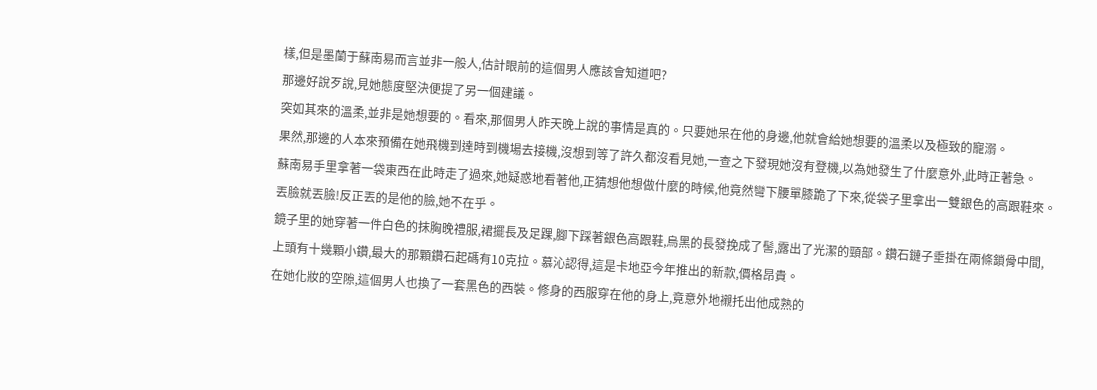樣,但是墨蘭于蘇南易而言並非一般人,估計眼前的這個男人應該會知道吧?
那邊好說歹說,見她態度堅決便提了另一個建議。
突如其來的溫柔,並非是她想要的。看來,那個男人昨天晚上說的事情是真的。只要她呆在他的身邊,他就會給她想要的溫柔以及極致的寵溺。
果然,那邊的人本來預備在她飛機到達時到機場去接機,沒想到等了許久都沒看見她,一查之下發現她沒有登機,以為她發生了什麼意外,此時正著急。
蘇南易手里拿著一袋東西在此時走了過來,她疑惑地看著他,正猜想他想做什麼的時候,他竟然彎下腰單膝跪了下來,從袋子里拿出一雙銀色的高跟鞋來。
丟臉就丟臉!反正丟的是他的臉,她不在乎。
鏡子里的她穿著一件白色的抹胸晚禮服,裙擺長及足踝,腳下踩著銀色高跟鞋,烏黑的長發挽成了髻,露出了光潔的頸部。鑽石鏈子垂掛在兩條鎖骨中間,上頭有十幾顆小鑽,最大的那顆鑽石起碼有10克拉。慕沁認得,這是卡地亞今年推出的新款,價格昂貴。
在她化妝的空隙,這個男人也換了一套黑色的西裝。修身的西服穿在他的身上,竟意外地襯托出他成熟的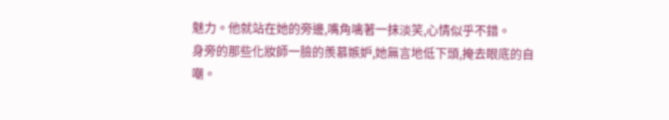魅力。他就站在她的旁邊,嘴角噙著一抹淡笑,心情似乎不錯。
身旁的那些化妝師一臉的羨慕嫉妒,她無言地低下頭,掩去眼底的自嘲。